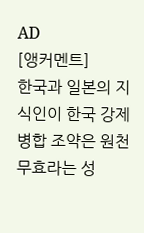AD
[앵커멘트]
한국과 일본의 지식인이 한국 강제병합 조약은 원천 무효라는 성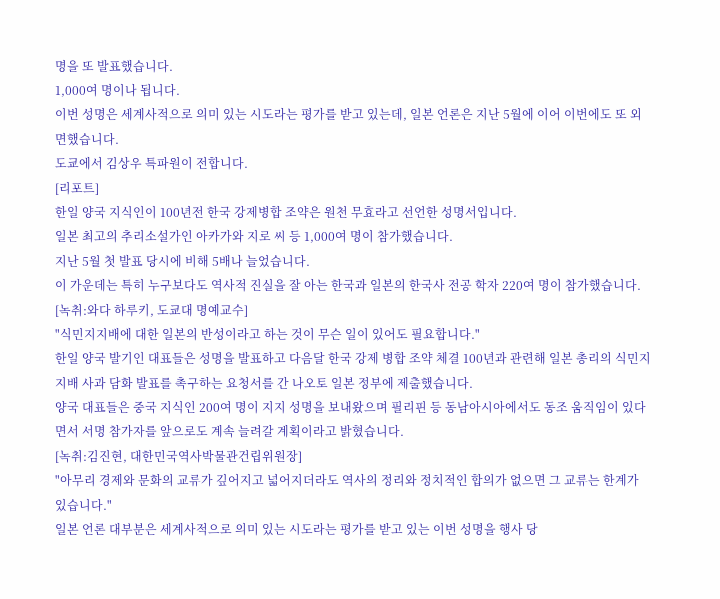명을 또 발표했습니다.
1,000여 명이나 됩니다.
이번 성명은 세계사적으로 의미 있는 시도라는 평가를 받고 있는데, 일본 언론은 지난 5월에 이어 이번에도 또 외면했습니다.
도쿄에서 김상우 특파원이 전합니다.
[리포트]
한일 양국 지식인이 100년전 한국 강제병합 조약은 원천 무효라고 선언한 성명서입니다.
일본 최고의 추리소설가인 아카가와 지로 씨 등 1,000여 명이 참가했습니다.
지난 5월 첫 발표 당시에 비해 5배나 늘었습니다.
이 가운데는 특히 누구보다도 역사적 진실을 잘 아는 한국과 일본의 한국사 전공 학자 220여 명이 참가했습니다.
[녹취:와다 하루키, 도쿄대 명예교수]
"식민지지배에 대한 일본의 반성이라고 하는 것이 무슨 일이 있어도 필요합니다."
한일 양국 발기인 대표들은 성명을 발표하고 다음달 한국 강제 병합 조약 체결 100년과 관련해 일본 총리의 식민지 지배 사과 담화 발표를 촉구하는 요청서를 간 나오토 일본 정부에 제출했습니다.
양국 대표들은 중국 지식인 200여 명이 지지 성명을 보내왔으며 필리핀 등 동남아시아에서도 동조 움직임이 있다면서 서명 참가자를 앞으로도 계속 늘려갈 계획이라고 밝혔습니다.
[녹취:김진현, 대한민국역사박물관건립위원장]
"아무리 경제와 문화의 교류가 깊어지고 넓어지더라도 역사의 정리와 정치적인 합의가 없으면 그 교류는 한계가 있습니다."
일본 언론 대부분은 세계사적으로 의미 있는 시도라는 평가를 받고 있는 이번 성명을 행사 당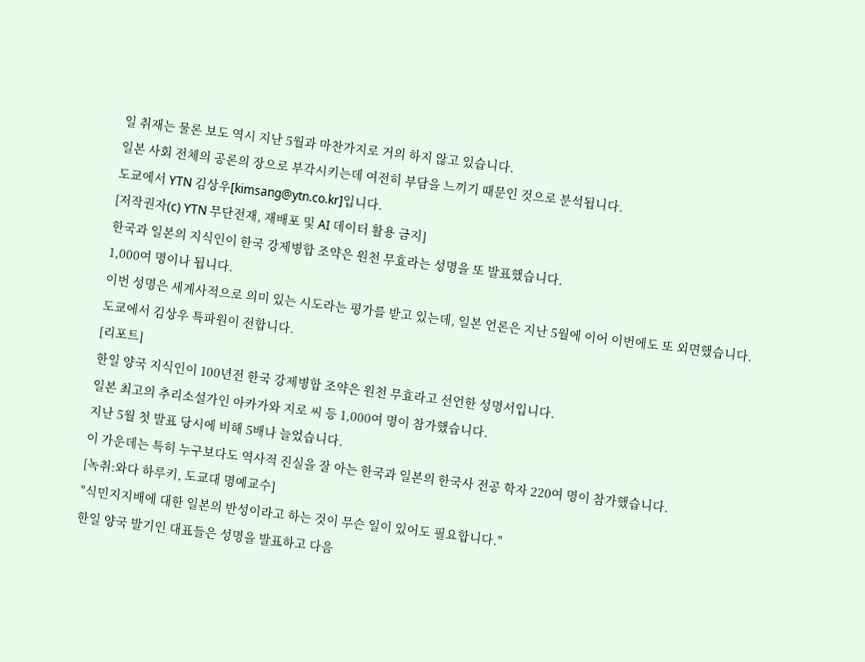일 취재는 물론 보도 역시 지난 5월과 마찬가지로 거의 하지 않고 있습니다.
일본 사회 전체의 공론의 장으로 부각시키는데 여전히 부담을 느끼기 때문인 것으로 분석됩니다.
도쿄에서 YTN 김상우[kimsang@ytn.co.kr]입니다.
[저작권자(c) YTN 무단전재, 재배포 및 AI 데이터 활용 금지]
한국과 일본의 지식인이 한국 강제병합 조약은 원천 무효라는 성명을 또 발표했습니다.
1,000여 명이나 됩니다.
이번 성명은 세계사적으로 의미 있는 시도라는 평가를 받고 있는데, 일본 언론은 지난 5월에 이어 이번에도 또 외면했습니다.
도쿄에서 김상우 특파원이 전합니다.
[리포트]
한일 양국 지식인이 100년전 한국 강제병합 조약은 원천 무효라고 선언한 성명서입니다.
일본 최고의 추리소설가인 아카가와 지로 씨 등 1,000여 명이 참가했습니다.
지난 5월 첫 발표 당시에 비해 5배나 늘었습니다.
이 가운데는 특히 누구보다도 역사적 진실을 잘 아는 한국과 일본의 한국사 전공 학자 220여 명이 참가했습니다.
[녹취:와다 하루키, 도쿄대 명예교수]
"식민지지배에 대한 일본의 반성이라고 하는 것이 무슨 일이 있어도 필요합니다."
한일 양국 발기인 대표들은 성명을 발표하고 다음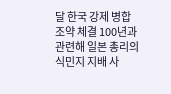달 한국 강제 병합 조약 체결 100년과 관련해 일본 총리의 식민지 지배 사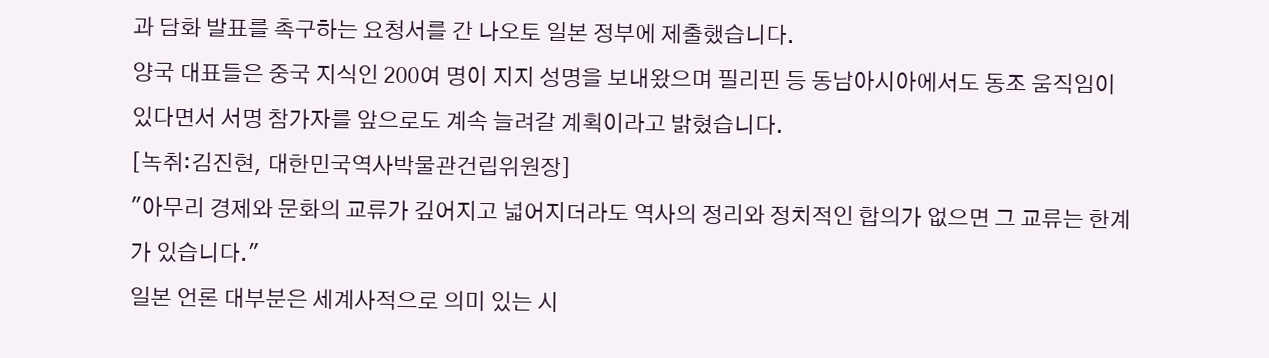과 담화 발표를 촉구하는 요청서를 간 나오토 일본 정부에 제출했습니다.
양국 대표들은 중국 지식인 200여 명이 지지 성명을 보내왔으며 필리핀 등 동남아시아에서도 동조 움직임이 있다면서 서명 참가자를 앞으로도 계속 늘려갈 계획이라고 밝혔습니다.
[녹취:김진현, 대한민국역사박물관건립위원장]
"아무리 경제와 문화의 교류가 깊어지고 넓어지더라도 역사의 정리와 정치적인 합의가 없으면 그 교류는 한계가 있습니다."
일본 언론 대부분은 세계사적으로 의미 있는 시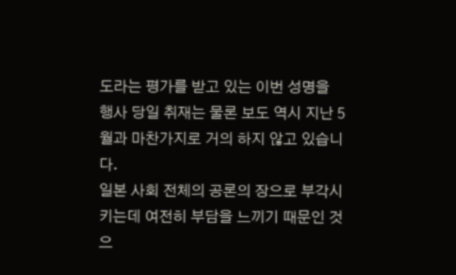도라는 평가를 받고 있는 이번 성명을 행사 당일 취재는 물론 보도 역시 지난 5월과 마찬가지로 거의 하지 않고 있습니다.
일본 사회 전체의 공론의 장으로 부각시키는데 여전히 부담을 느끼기 때문인 것으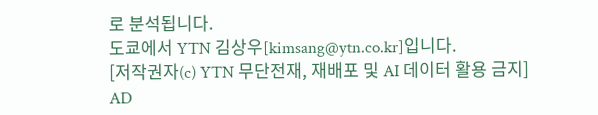로 분석됩니다.
도쿄에서 YTN 김상우[kimsang@ytn.co.kr]입니다.
[저작권자(c) YTN 무단전재, 재배포 및 AI 데이터 활용 금지]
AD